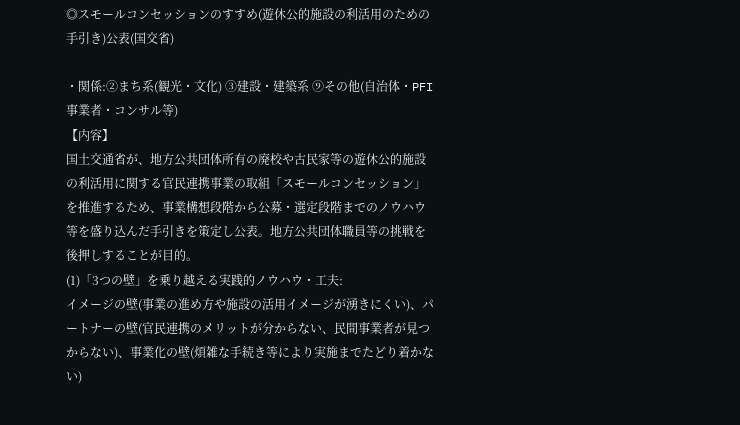◎スモールコンセッションのすすめ(遊休公的施設の利活用のための手引き)公表(国交省)

・関係:②まち系(観光・文化) ③建設・建築系 ⑨その他(自治体・PFI事業者・コンサル等)
【内容】
国土交通省が、地方公共団体所有の廃校や古民家等の遊休公的施設の利活用に関する官民連携事業の取組「スモールコンセッション」を推進するため、事業構想段階から公募・選定段階までのノウハウ等を盛り込んだ手引きを策定し公表。地方公共団体職員等の挑戦を後押しすることが目的。
(1)「3つの壁」を乗り越える実践的ノウハウ・工夫:
イメージの壁(事業の進め方や施設の活用イメージが湧きにくい)、パートナーの壁(官民連携のメリットが分からない、民間事業者が見つからない)、事業化の壁(煩雑な手続き等により実施までたどり着かない)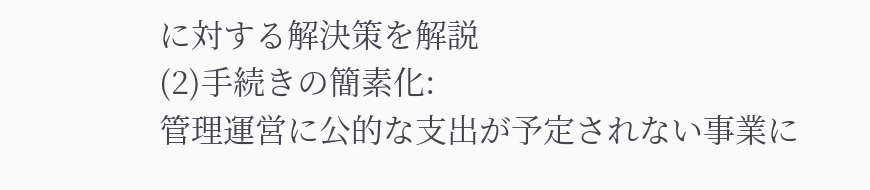に対する解決策を解説
(2)手続きの簡素化:
管理運営に公的な支出が予定されない事業に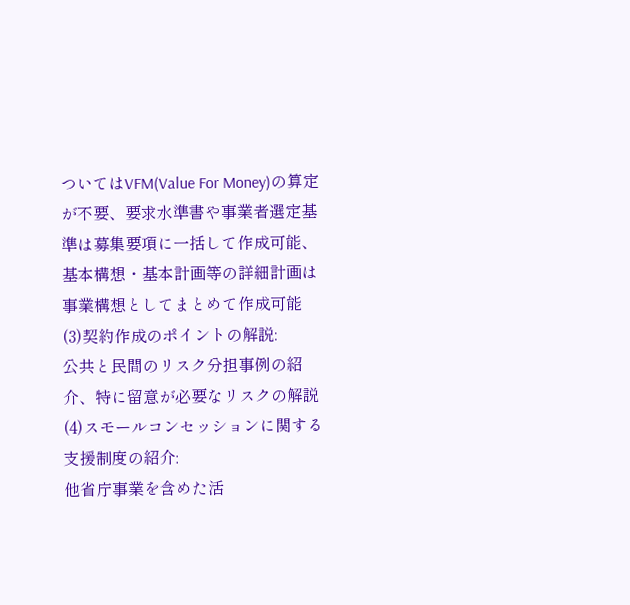ついてはVFM(Value For Money)の算定が不要、要求水準書や事業者選定基準は募集要項に一括して作成可能、基本構想・基本計画等の詳細計画は事業構想としてまとめて作成可能
(3)契約作成のポイントの解説:
公共と民間のリスク分担事例の紹介、特に留意が必要なリスクの解説
(4)スモールコンセッションに関する支援制度の紹介:
他省庁事業を含めた活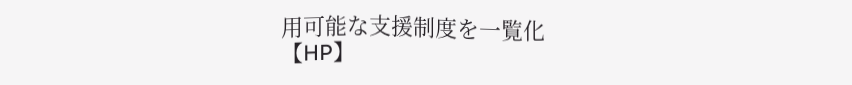用可能な支援制度を一覧化
【HP】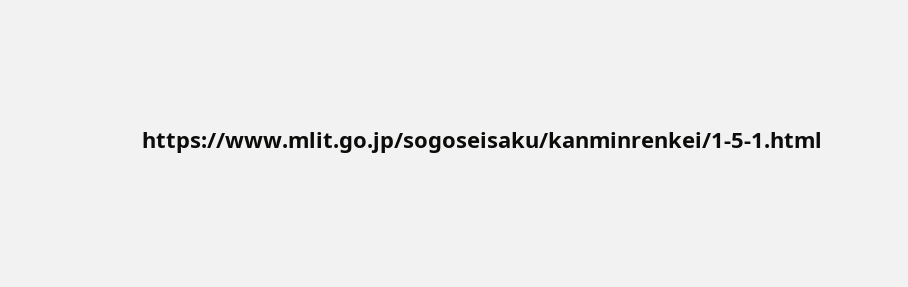https://www.mlit.go.jp/sogoseisaku/kanminrenkei/1-5-1.html